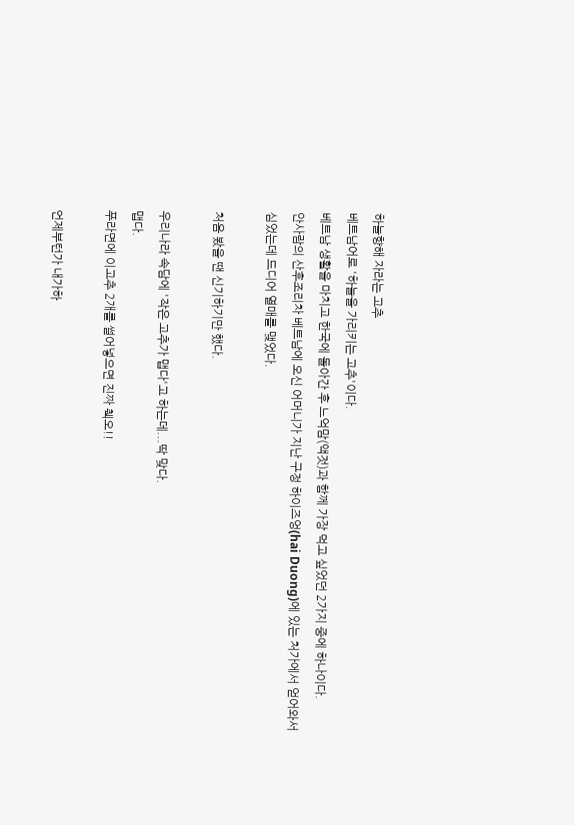하늘향해 자라는 고추
베트남어로 '하늘을 가리키는 고추'이다.
베트남 생활을 마치고 한국에 돌아간 후 느억맘(액젓)과 함께 가장 먹고 싶었던 2가지 중에 하나이다.
안사람의 산후조리차 베트남에 오신 어머니가 지난 구정 하이즈엉(hai Duong)에 있는 처가에서 얻어와서
심었는데 드디어 열매를 맺었다.

처음 봤을 땐 신기하기만 했다.

우리나라 속담에 '작은 고추가 맵다'고 하는데...딱 맞다.
맵다.
푸라면에 이고추 2개를 썰어넣으면 진짜 췍오!!

언제부턴가 내가하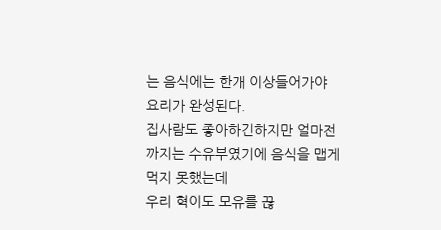는 음식에는 한개 이상들어가야 요리가 완성된다.
집사람도 좋아하긴하지만 얼마전까지는 수유부였기에 음식을 맵게 먹지 못했는데
우리 혁이도 모유를 끊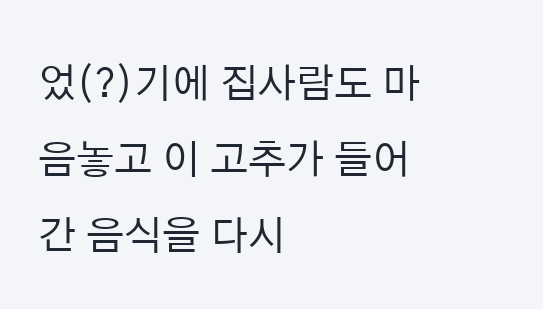었(?)기에 집사람도 마음놓고 이 고추가 들어간 음식을 다시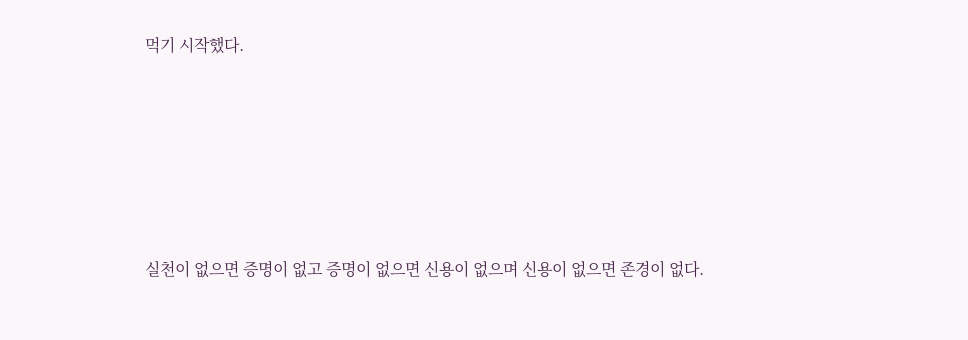먹기 시작했다.







실천이 없으면 증명이 없고 증명이 없으면 신용이 없으며 신용이 없으면 존경이 없다.